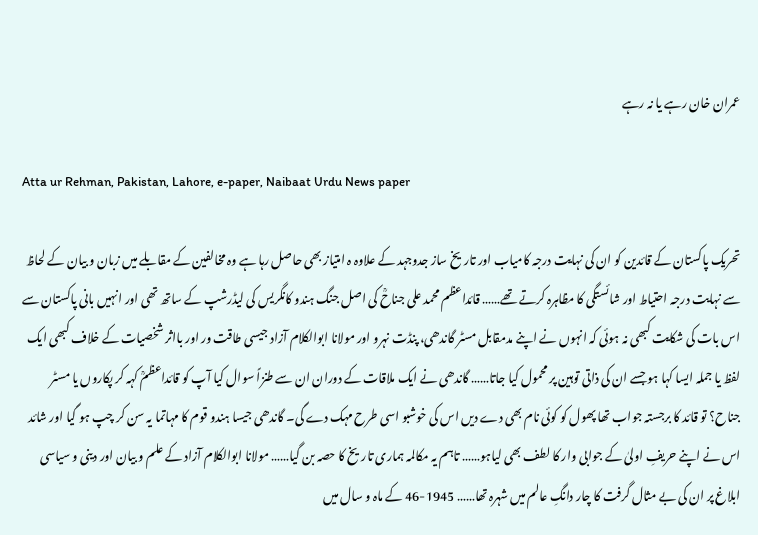عمران خان رہے یا نہ رہے

Atta ur Rehman, Pakistan, Lahore, e-paper, Naibaat Urdu News paper

تحریک پاکستان کے قائدین کو ان کی نہایت درجہ کامیاب اور تاریخ ساز جدوجہد کے علاوہ ہ امتیاز بھی حاصل رہا ہے وہ مخالفین کے مقابلے میں زبان و بیان کے لحاظ سے نہایت درجہ احتیاط اور شائستگی کا مظاہرہ کرتے تھے…… قائداعظم محمد علی جناحؒ کی اصل جنگ ہندو کانگریس کی لیڈرشپ کے ساتھ تھی اور انہیں بانی پاکستان سے اس بات کی شکایت کبھی نہ ہوئی کہ انہوں نے اپنے مدمقابل مسٹر گاندھی، پنڈت نہرو اور مولانا ابوالکلام آزاد جیسی طاقت ور اور بااثر شخصیات کے خلاف کبھی ایک لفظ یا جملہ ایسا کہا ہو جسے ان کی ذاتی توہین پر محمول کیا جاتا…… گاندھی نے ایک ملاقات کے دوران ان سے طنزاً سوال کیا آپ کو قائداعظمؒ کہہ کر پکاروں یا مسٹر جناح؟ تو قائد کا برجستہ جواب تھا پھول کو کوئی نام بھی دے دیں اس کی خوشبو اسی طرح مہک دے گی۔ گاندھی جیسا ہندو قوم کا مہاتما یہ سن کر چپ ہو گیا اور شائد اس نے اپنے حریفِ اولیٰ کے جوابی وار کا لطف بھی لیاہو…… تاہم یہ مکالمہ ہماری تاریخ کا حصہ بن گیا…… مولانا ابوالکلام آزاد کے علم و بیان اور دینی و سیاسی ابلاغ پر ان کی بے مثال گرفت کا چار دانگِ عالم میں شہرہ تھا…… 1945-46 کے ماہ و سال میں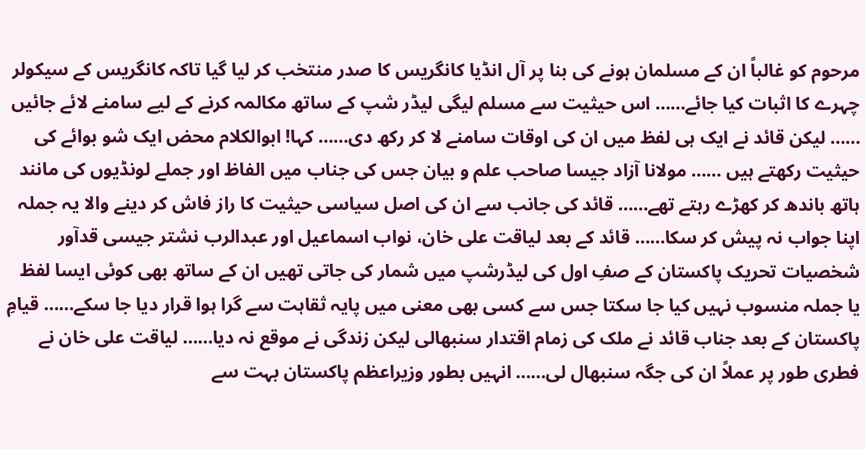مرحوم کو غالباً ان کے مسلمان ہونے کی بنا پر آل انڈیا کانگریس کا صدر منتخب کر لیا گیا تاکہ کانگریس کے سیکولر چہرے کا اثبات کیا جائے…… اس حیثیت سے مسلم لیگی لیڈر شپ کے ساتھ مکالمہ کرنے کے لیے سامنے لائے جائیں …… لیکن قائد نے ایک ہی لفظ میں ان کی اوقات سامنے لا کر رکھ دی…… کہا! ابوالکلام محض ایک شو بوائے کی حیثیت رکھتے ہیں …… مولانا آزاد جیسا صاحب علم و بیان جس کی جناب میں الفاظ اور جملے لونڈیوں کی مانند ہاتھ باندھ کر کھڑے رہتے تھے…… قائد کی جانب سے ان کی اصل سیاسی حیثیت کا راز فاش کر دینے والا یہ جملہ اپنا جواب نہ پیش کر سکا…… قائد کے بعد لیاقت علی خان، نواب اسماعیل اور عبدالرب نشتر جیسی قدآور شخصیات تحریک پاکستان کے صفِ اول کی لیڈرشپ میں شمار کی جاتی تھیں ان کے ساتھ بھی کوئی ایسا لفظ یا جملہ منسوب نہیں کیا جا سکتا جس سے کسی بھی معنی میں پایہ ثقاہت سے گرا ہوا قرار دیا جا سکے…… قیامِ پاکستان کے بعد جناب قائد نے ملک کی زمام اقتدار سنبھالی لیکن زندگی نے موقع نہ دیا…… لیاقت علی خان نے فطری طور پر عملاً ان کی جگہ سنبھال لی…… انہیں بطور وزیراعظم پاکستان بہت سے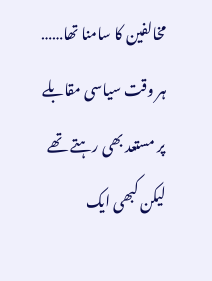مخالفین کا سامنا تھا…… ہر وقت سیاسی مقابلے پر مستعد بھی رہتے تھے لیکن کبھی ایک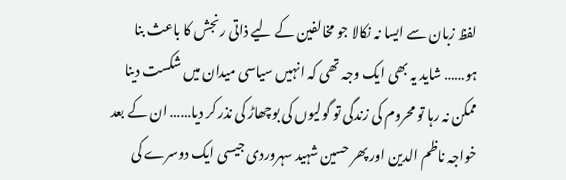لفظ زبان سے ایسا نہ نکالا جو مخالفین کے لیے ذاتی رنجش کا باعث بنا ہو…… شاید یہ بھی ایک وجہ تھی کہ انہیں سیاسی میدان میں شکست دینا ممکن نہ رہا تو محروم کی زندگی تو گولیوں کی بوچھاڑ کی نذر کر دیا…… ان کے بعد خواجہ ناظم الدین اور پھر حسین شہید سہروردی جیسی ایک دوسرے کی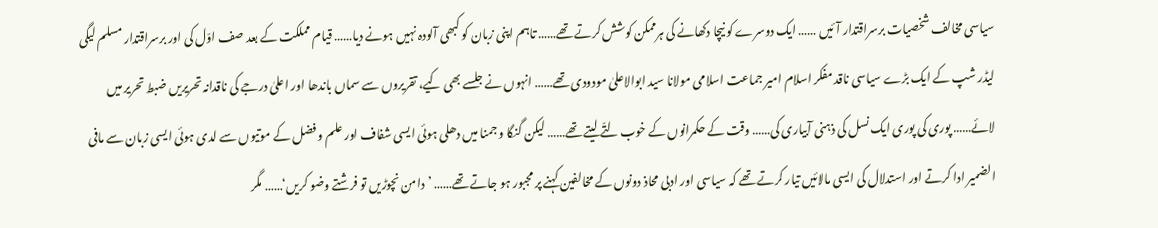سیاسی مخالف شخصیات برسراقتدار آئیں …… ایک دوسرے کو نیچا دکھانے کی ہرممکن کوشش کرتے تھے…… تاہم اپنی زبان کو کبھی آلودہ نہیں ہونے دیا…… قیام مملکت کے بعد صف اوّل کی اور برسراقتدار مسلم لیگی لیڈر شپ کے ایک بڑے سیاسی ناقد مفکر اسلام امیر جماعت اسلامی مولانا سید ابوالاعلیٰ مودودی تھے…… انہوں نے جلسے بھی کیے، تقریروں سے سماں باندھا اور اعلیٰ درجے کی ناقدانہ تحریریں ضبط تحریر میں لائے…… پوری کی پوری ایک نسل کی ذہنی آبیاری کی…… وقت کے حکمرانوں کے خوب لتّے لیتے تھے…… لیکن گنگا و جمنا میں دھلی ہوئی ایسی شفاف اور علم و فضل کے موتیوں سے لدی ہوئی ایسی زبان سے مافی الضمیر ادا کرتے اور استدلال کی ایسی مالائیں تیار کرتے تھے کہ سیاسی اور ادبی محاذ دونوں کے مخالفین کہنے پر مجبور ہو جاتے تھے…… ’دامن نچوڑیں تو فرشتے وضو کریں‘…… مگر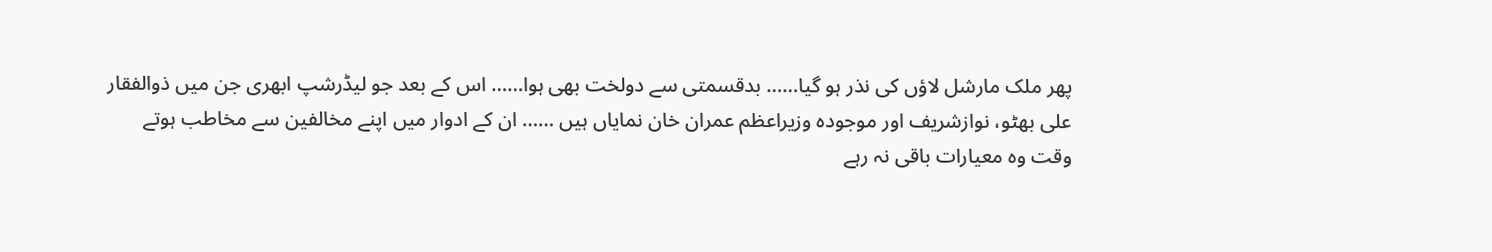پھر ملک مارشل لاؤں کی نذر ہو گیا…… بدقسمتی سے دولخت بھی ہوا…… اس کے بعد جو لیڈرشپ ابھری جن میں ذوالفقار علی بھٹو، نوازشریف اور موجودہ وزیراعظم عمران خان نمایاں ہیں …… ان کے ادوار میں اپنے مخالفین سے مخاطب ہوتے وقت وہ معیارات باقی نہ رہے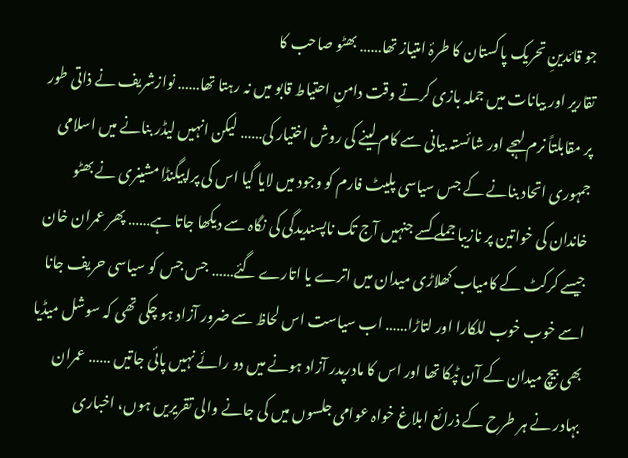جو قائدینِ تحریک پاکستان کا طرۂ امتیاز تھا…… بھٹو صاحب کا
تقاریر اور بیانات میں جملہ بازی کرتے وقت دامنِ احتیاط قابو میں نہ رہتا تھا…… نوازشریف نے ذاتی طور پر مقابلتاً نرم لہجے اور شائستہ بیانی سے کام لینے کی روش اختیار کی…… لیکن انہیں لیڈر بنانے میں اسلامی جمہوری اتحاد بنانے کے جس سیاسی پلیٹ فارم کو وجود میں لایا گیا اس کی پراپیگنڈا مشینری نے بھٹو خاندان کی خواتین پر نازیبا جملے کسے جنہیں آج تک ناپسندیدگی کی نگاہ سے دیکھا جاتا ہے…… پھر عمران خان جیسے کرکٹ کے کامیاب کھلاڑی میدان میں اترے یا اتارے گئے…… جس جس کو سیاسی حریف جانا اسے خوب خوب للکارا اور لتاڑا…… اب سیاست اس لحاظ سے ضرور آزاد ہو چکی تھی کہ سوشل میڈیا بھی بیچ میدان کے آن ٹپکا تھا اور اس کا مادرپدر آزاد ہونے میں دو رائے نہیں پائی جاتیں …… عمران بہادر نے ہر طرح کے ذرائع ابلاغ خواہ عوامی جلسوں میں کی جانے والی تقریریں ہوں، اخباری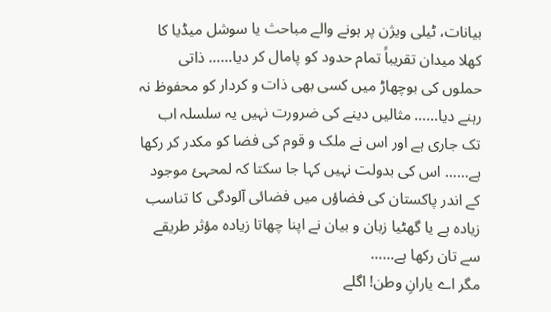بیانات، ٹیلی ویژن پر ہونے والے مباحث یا سوشل میڈیا کا کھلا میدان تقریباً تمام حدود کو پامال کر دیا…… ذاتی حملوں کی بوچھاڑ میں کسی بھی ذات و کردار کو محفوظ نہ رہنے دیا…… مثالیں دینے کی ضرورت نہیں یہ سلسلہ اب تک جاری ہے اور اس نے ملک و قوم کی فضا کو مکدر کر رکھا ہے…… اس کی بدولت نہیں کہا جا سکتا کہ لمحہئ موجود کے اندر پاکستان کی فضاؤں میں فضائی آلودگی کا تناسب زیادہ ہے یا گھٹیا زبان و بیان نے اپنا چھاتا زیادہ مؤثر طریقے سے تان رکھا ہے……
مگر اے یارانِ وطن! اگلے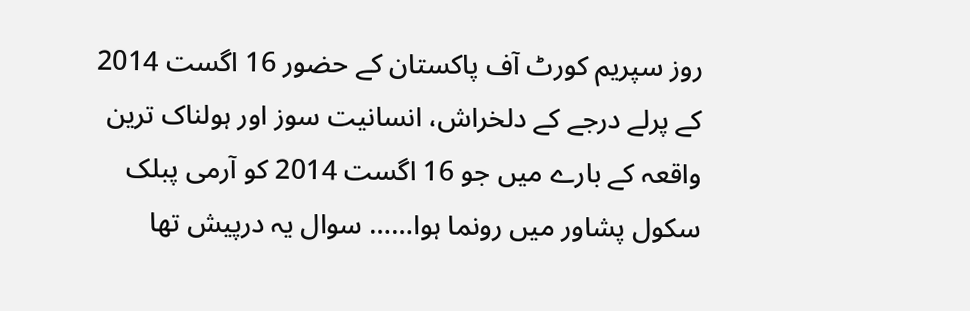روز سپریم کورٹ آف پاکستان کے حضور 16 اگست 2014 کے پرلے درجے کے دلخراش، انسانیت سوز اور ہولناک ترین واقعہ کے بارے میں جو 16 اگست 2014 کو آرمی پبلک سکول پشاور میں رونما ہوا…… سوال یہ درپیش تھا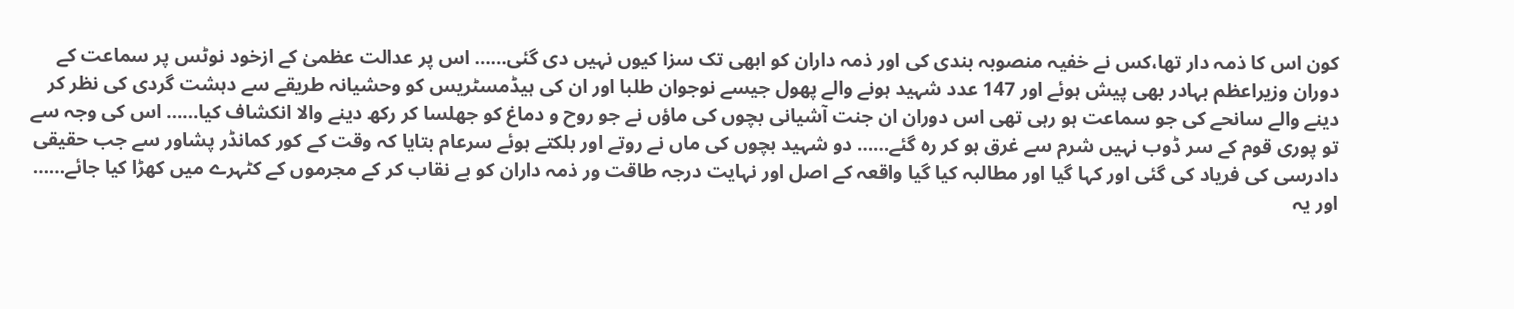کون اس کا ذمہ دار تھا،کس نے خفیہ منصوبہ بندی کی اور ذمہ داران کو ابھی تک سزا کیوں نہیں دی گئی…… اس پر عدالت عظمیٰ کے ازخود نوٹس پر سماعت کے دوران وزیراعظم بہادر بھی پیش ہوئے اور 147 عدد شہید ہونے والے پھول جیسے نوجوان طلبا اور ان کی ہیڈمسٹریس کو وحشیانہ طریقے سے دہشت گردی کی نظر کر دینے والے سانحے کی جو سماعت ہو رہی تھی اس دوران ان جنت آشیانی بچوں کی ماؤں نے جو روح و دماغ کو جھلسا کر رکھ دینے والا انکشاف کیا…… اس کی وجہ سے تو پوری قوم کے سر ڈوب نہیں شرم سے غرق ہو کر رہ گئے…… دو شہید بچوں کی ماں نے روتے اور بلکتے ہوئے سرعام بتایا کہ وقت کے کور کمانڈر پشاور سے جب حقیقی دادرسی کی فریاد کی گئی اور کہا گیا اور مطالبہ کیا گیا واقعہ کے اصل اور نہایت درجہ طاقت ور ذمہ داران کو بے نقاب کر کے مجرموں کے کٹہرے میں کھڑا کیا جائے…… اور یہ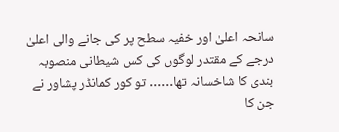سانحہ اعلیٰ اور خفیہ سطح پر کی جانے والی اعلیٰ درجے کے مقتدر لوگوں کی کس شیطانی منصوبہ بندی کا شاخسانہ تھا…… تو کور کمانڈر پشاور نے جن کا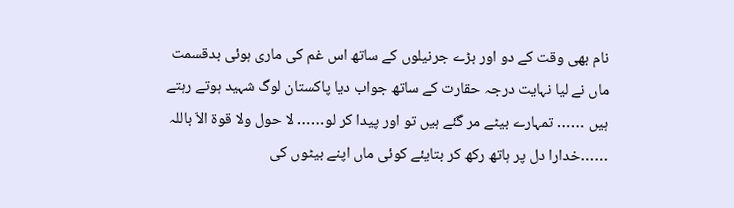نام بھی وقت کے دو اور بڑے جرنیلوں کے ساتھ اس غم کی ماری ہوئی بدقسمت ماں نے لیا نہایت درجہ حقارت کے ساتھ جواب دیا پاکستان لوگ شہید ہوتے رہتے ہیں …… تمہارے بیٹے مر گئے ہیں تو اور پیدا کر لو…… لا حول ولا قوۃ الاّ باللہ ……خدارا دل پر ہاتھ رکھ کر بتایئے کوئی ماں اپنے بیٹوں کی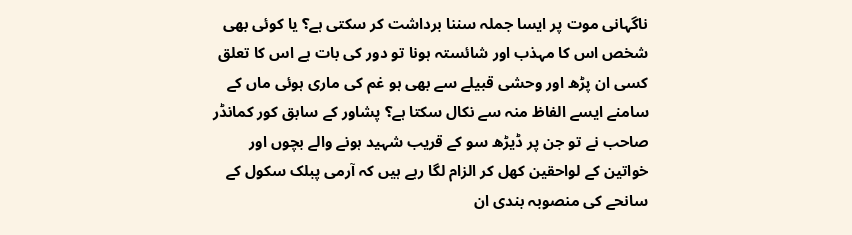ناگہانی موت پر ایسا جملہ سننا برداشت کر سکتی ہے؟ یا کوئی بھی شخص اس کا مہذب اور شائستہ ہونا تو دور کی بات ہے اس کا تعلق کسی ان پڑھ اور وحشی قبیلے سے بھی ہو غم کی ماری ہوئی ماں کے سامنے ایسے الفاظ منہ سے نکال سکتا ہے؟ پشاور کے سابق کور کمانڈر صاحب نے تو جن پر ڈیڑھ سو کے قریب شہید ہونے والے بچوں اور خواتین کے لواحقین کھل کر الزام لگا رہے ہیں کہ آرمی پبلک سکول کے سانحے کی منصوبہ بندی ان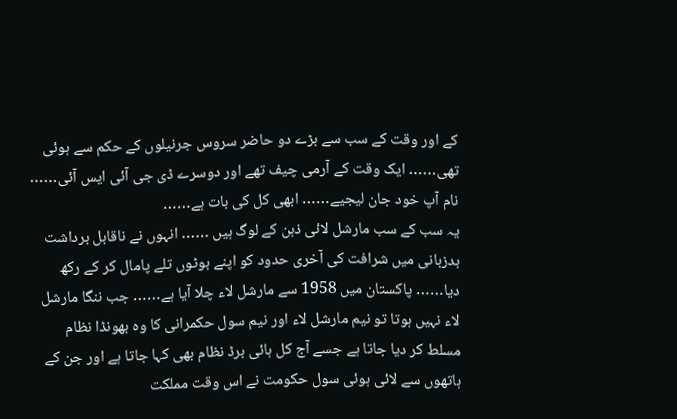کے اور وقت کے سب سے بڑے دو حاضر سروس جرنیلوں کے حکم سے ہوئی تھی…… ایک وقت کے آرمی چیف تھے اور دوسرے ڈی جی آئی ایس آئی…… نام آپ خود جان لیجیے…… ابھی کل کی بات ہے……
یہ سب کے سب مارشل لائی ذہن کے لوگ ہیں …… انہوں نے ناقابل برداشت بدزبانی میں شرافت کی آخری حدود کو اپنے بوٹوں تلے پامال کر کے رکھ دیا…… پاکستان میں 1958 سے مارشل لاء چلا آیا ہے…… جب ننگا مارشل لاء نہیں ہوتا تو نیم مارشل لاء اور نیم سول حکمرانی کا وہ بھونڈا نظام مسلط کر دیا جاتا ہے جسے آج کل ہائی برڈ نظام بھی کہا جاتا ہے اور جن کے ہاتھوں سے لائی ہوئی سول حکومت نے اس وقت مملکت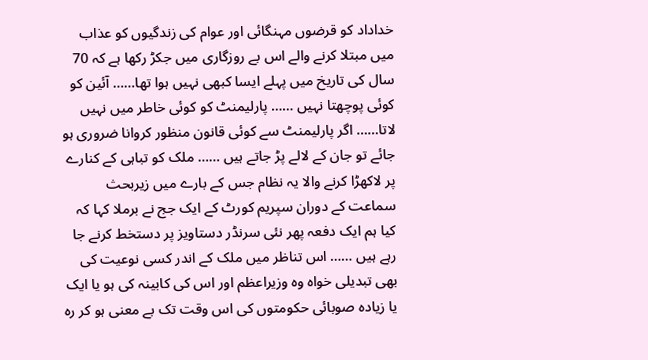خداداد کو قرضوں مہنگائی اور عوام کی زندگیوں کو عذاب میں مبتلا کرنے والے اس بے روزگاری میں جکڑ رکھا ہے کہ 70 سال کی تاریخ میں پہلے ایسا کبھی نہیں ہوا تھا…… آئین کو کوئی پوچھتا نہیں …… پارلیمنٹ کو کوئی خاطر میں نہیں لاتا…… اگر پارلیمنٹ سے کوئی قانون منظور کروانا ضروری ہو جائے تو جان کے لالے پڑ جاتے ہیں …… ملک کو تباہی کے کنارے پر لاکھڑا کرنے والا یہ نظام جس کے بارے میں زیربحث سماعت کے دوران سپریم کورٹ کے ایک جج نے برملا کہا کہ کیا ہم ایک دفعہ پھر نئی سرنڈر دستاویز پر دستخط کرنے جا رہے ہیں …… اس تناظر میں ملک کے اندر کسی نوعیت کی بھی تبدیلی خواہ وہ وزیراعظم اور اس کی کابینہ کی ہو یا ایک یا زیادہ صوبائی حکومتوں کی اس وقت تک بے معنی ہو کر رہ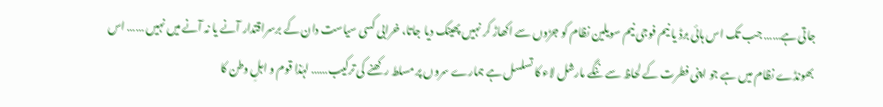جاتی ہے…… جب تک اس ہائی برڈ یا نیم فوجی نیم سویلین نظام کو جڑوں سے اکھاڑ کر نہیں پھینک دیا جاتا، خرابی کسی سیاست دان کے برسراقتدار آنے یا نہ آنے میں نہیں …… اس بھونڈے نظام میں ہے جو اپنی فطرت کے لحاظ سے ننگے مارشل لاء کا تسلسل ہے ہمارے سروں پر مسلط رکھنے کی ترکیب…… لہٰذا قوم و اہلِ وطن کا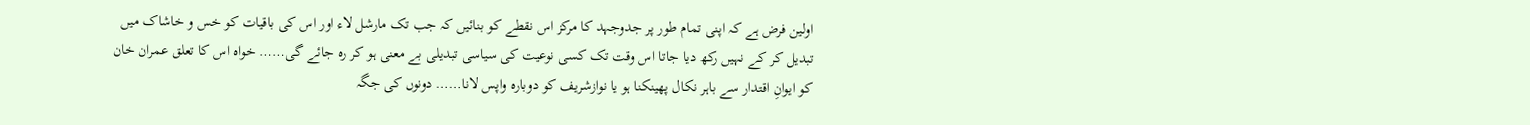اولین فرض ہے کہ اپنی تمام طور پر جدوجہد کا مرکز اس نقطے کو بنائیں کہ جب تک مارشل لاء اور اس کی باقیات کو خس و خاشاک میں تبدیل کر کے نہیں رکھ دیا جاتا اس وقت تک کسی نوعیت کی سیاسی تبدیلی بے معنی ہو کر رہ جائے گی…… خواہ اس کا تعلق عمران خان کو ایوانِ اقتدار سے باہر نکال پھینکنا ہو یا نوازشریف کو دوبارہ واپس لانا…… دونوں کی جگہ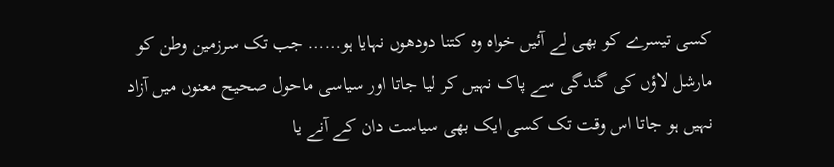کسی تیسرے کو بھی لے آئیں خواہ وہ کتنا دودھوں نہایا ہو…… جب تک سرزمین وطن کو مارشل لاؤں کی گندگی سے پاک نہیں کر لیا جاتا اور سیاسی ماحول صحیح معنوں میں آزاد نہیں ہو جاتا اس وقت تک کسی ایک بھی سیاست دان کے آنے یا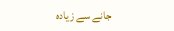جانے سے زیادہ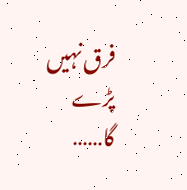فرق نہیں پڑے گا……